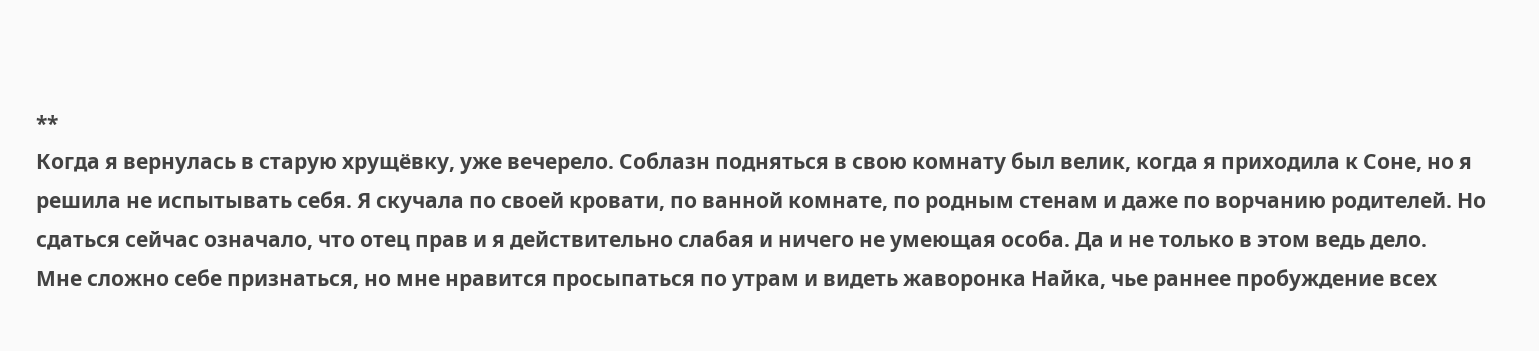**
Когда я вернулась в старую хрущёвку, уже вечерело. Соблазн подняться в свою комнату был велик, когда я приходила к Соне, но я решила не испытывать себя. Я скучала по своей кровати, по ванной комнате, по родным стенам и даже по ворчанию родителей. Но сдаться сейчас означало, что отец прав и я действительно слабая и ничего не умеющая особа. Да и не только в этом ведь дело.
Мне сложно себе признаться, но мне нравится просыпаться по утрам и видеть жаворонка Найка, чье раннее пробуждение всех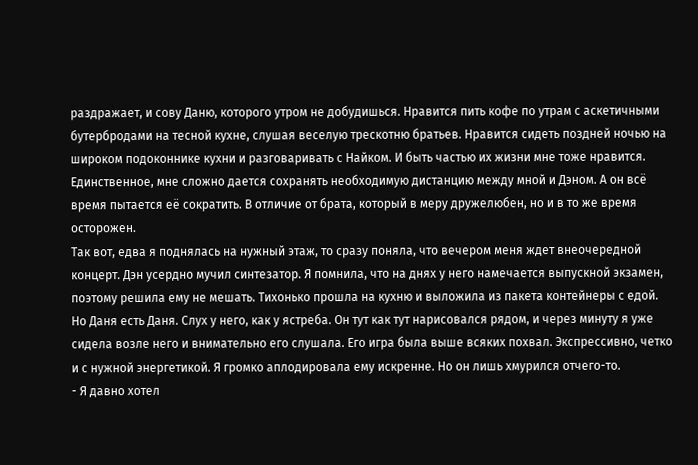раздражает, и сову Даню, которого утром не добудишься. Нравится пить кофе по утрам с аскетичными бутербродами на тесной кухне, слушая веселую трескотню братьев. Нравится сидеть поздней ночью на широком подоконнике кухни и разговаривать с Найком. И быть частью их жизни мне тоже нравится. Единственное, мне сложно дается сохранять необходимую дистанцию между мной и Дэном. А он всё время пытается её сократить. В отличие от брата, который в меру дружелюбен, но и в то же время осторожен.
Так вот, едва я поднялась на нужный этаж, то сразу поняла, что вечером меня ждет внеочередной концерт. Дэн усердно мучил синтезатор. Я помнила, что на днях у него намечается выпускной экзамен, поэтому решила ему не мешать. Тихонько прошла на кухню и выложила из пакета контейнеры с едой.
Но Даня есть Даня. Слух у него, как у ястреба. Он тут как тут нарисовался рядом, и через минуту я уже сидела возле него и внимательно его слушала. Его игра была выше всяких похвал. Экспрессивно, четко и с нужной энергетикой. Я громко аплодировала ему искренне. Но он лишь хмурился отчего-то.
- Я давно хотел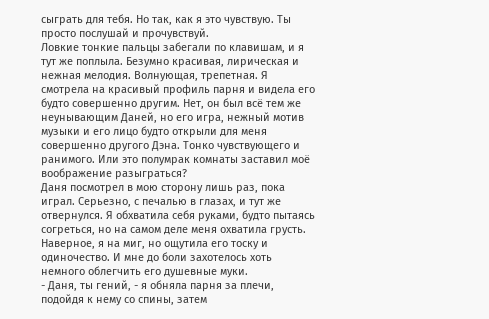сыграть для тебя. Но так, как я это чувствую. Ты просто послушай и прочувствуй.
Ловкие тонкие пальцы забегали по клавишам, и я тут же поплыла. Безумно красивая, лирическая и нежная мелодия. Волнующая, трепетная. Я смотрела на красивый профиль парня и видела его будто совершенно другим. Нет, он был всё тем же неунывающим Даней, но его игра, нежный мотив музыки и его лицо будто открыли для меня совершенно другого Дэна. Тонко чувствующего и ранимого. Или это полумрак комнаты заставил моё воображение разыграться?
Даня посмотрел в мою сторону лишь раз, пока играл. Серьезно, с печалью в глазах, и тут же отвернулся. Я обхватила себя руками, будто пытаясь согреться, но на самом деле меня охватила грусть. Наверное, я на миг, но ощутила его тоску и одиночество. И мне до боли захотелось хоть немного облегчить его душевные муки.
- Даня, ты гений, - я обняла парня за плечи, подойдя к нему со спины, затем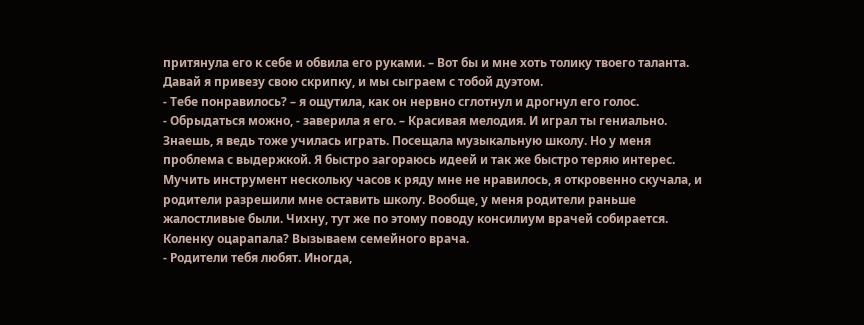притянула его к себе и обвила его руками. – Вот бы и мне хоть толику твоего таланта. Давай я привезу свою скрипку, и мы сыграем с тобой дуэтом.
- Тебе понравилось? – я ощутила, как он нервно сглотнул и дрогнул его голос.
- Обрыдаться можно, - заверила я его. – Красивая мелодия. И играл ты гениально. Знаешь, я ведь тоже училась играть. Посещала музыкальную школу. Но у меня проблема с выдержкой. Я быстро загораюсь идеей и так же быстро теряю интерес. Мучить инструмент нескольку часов к ряду мне не нравилось, я откровенно скучала, и родители разрешили мне оставить школу. Вообще, у меня родители раньше жалостливые были. Чихну, тут же по этому поводу консилиум врачей собирается. Коленку оцарапала? Вызываем семейного врача.
- Родители тебя любят. Иногда,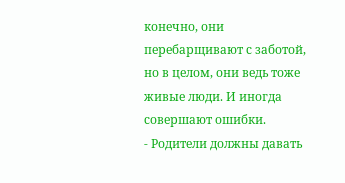конечно, они перебарщивают с заботой, но в целом, они ведь тоже живые люди. И иногда совершают ошибки.
- Родители должны давать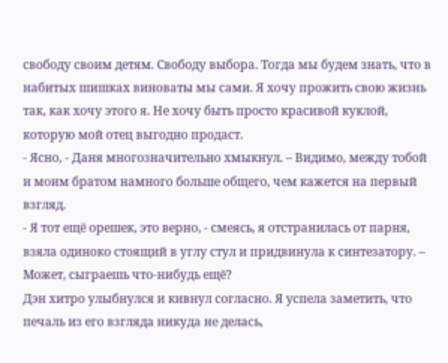свободу своим детям. Свободу выбора. Тогда мы будем знать, что в набитых шишках виноваты мы сами. Я хочу прожить свою жизнь так, как хочу этого я. Не хочу быть просто красивой куклой, которую мой отец выгодно продаст.
- Ясно, - Даня многозначительно хмыкнул. – Видимо, между тобой и моим братом намного больше общего, чем кажется на первый взгляд.
- Я тот ещё орешек, это верно, - смеясь, я отстранилась от парня, взяла одиноко стоящий в углу стул и придвинула к синтезатору. – Может, сыграешь что-нибудь ещё?
Дэн хитро улыбнулся и кивнул согласно. Я успела заметить, что печаль из его взгляда никуда не делась,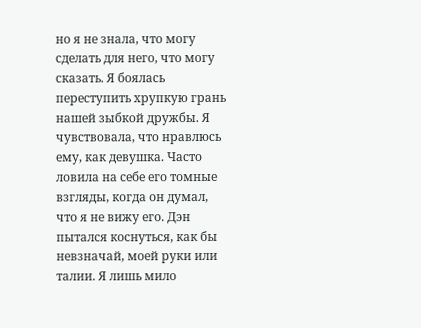но я не знала, что могу сделать для него, что могу сказать. Я боялась переступить хрупкую грань нашей зыбкой дружбы. Я чувствовала, что нравлюсь ему, как девушка. Часто ловила на себе его томные взгляды, когда он думал, что я не вижу его. Дэн пытался коснуться, как бы невзначай, моей руки или талии. Я лишь мило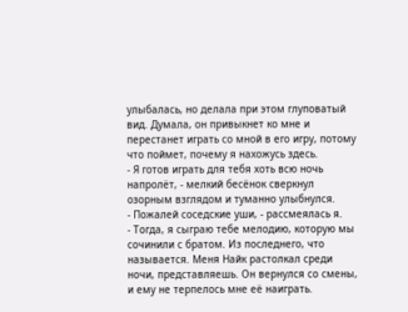улыбалась, но делала при этом глуповатый вид. Думала, он привыкнет ко мне и перестанет играть со мной в его игру, потому что поймет, почему я нахожусь здесь.
- Я готов играть для тебя хоть всю ночь напролёт, - мелкий бесёнок сверкнул озорным взглядом и туманно улыбнулся.
- Пожалей соседские уши, - рассмеялась я.
- Тогда, я сыграю тебе мелодию, которую мы сочинили с братом. Из последнего, что называется. Меня Найк растолкал среди ночи, представляешь. Он вернулся со смены, и ему не терпелось мне её наиграть.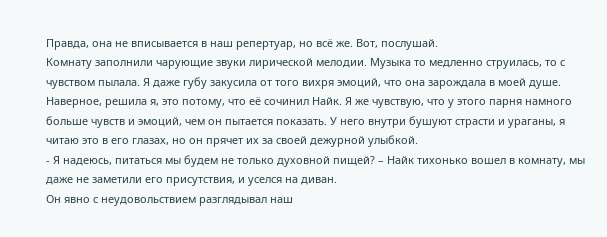Правда, она не вписывается в наш репертуар, но всё же. Вот, послушай.
Комнату заполнили чарующие звуки лирической мелодии. Музыка то медленно струилась, то с чувством пылала. Я даже губу закусила от того вихря эмоций, что она зарождала в моей душе. Наверное, решила я, это потому, что её сочинил Найк. Я же чувствую, что у этого парня намного больше чувств и эмоций, чем он пытается показать. У него внутри бушуют страсти и ураганы, я читаю это в его глазах, но он прячет их за своей дежурной улыбкой.
- Я надеюсь, питаться мы будем не только духовной пищей? – Найк тихонько вошел в комнату, мы даже не заметили его присутствия, и уселся на диван.
Он явно с неудовольствием разглядывал наш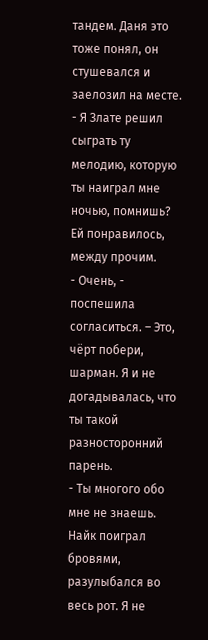тандем. Даня это тоже понял, он стушевался и заелозил на месте.
- Я Злате решил сыграть ту мелодию, которую ты наиграл мне ночью, помнишь? Ей понравилось, между прочим.
- Очень, - поспешила согласиться. – Это, чёрт побери, шарман. Я и не догадывалась, что ты такой разносторонний парень.
- Ты многого обо мне не знаешь.
Найк поиграл бровями, разулыбался во весь рот. Я не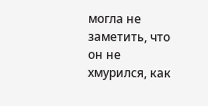могла не заметить, что он не хмурился, как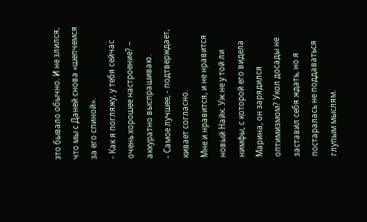это бывало обычно. И не злился, что мы с Даней снова «шепчемся за его спиной».
- Как я погляжу, у тебя сейчас очень хорошее настроение? – аккуратно выспрашиваю.
- Самое лучшее, - подтверждает, кивает согласно.
Мне и нравится, и не нравится новый Найк. Уж не у той ли нимфы, с которой его видела Марина, он зарядился оптимизмом? Укол досады не заставил себя ждать, но я постаралась не поддаваться глупым мыслям.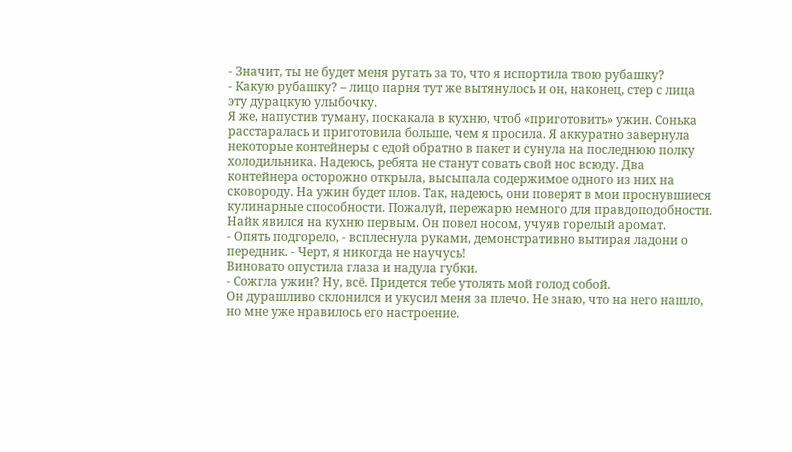- Значит, ты не будет меня ругать за то, что я испортила твою рубашку?
- Какую рубашку? – лицо парня тут же вытянулось и он, наконец, стер с лица эту дурацкую улыбочку.
Я же, напустив туману, поскакала в кухню, чтоб «приготовить» ужин. Сонька расстаралась и приготовила больше, чем я просила. Я аккуратно завернула некоторые контейнеры с едой обратно в пакет и сунула на последнюю полку холодильника. Надеюсь, ребята не станут совать свой нос всюду. Два контейнера осторожно открыла, высыпала содержимое одного из них на сковороду. На ужин будет плов. Так, надеюсь, они поверят в мои проснувшиеся кулинарные способности. Пожалуй, пережарю немного для правдоподобности.
Найк явился на кухню первым. Он повел носом, учуяв горелый аромат.
- Опять подгорело, - всплеснула руками, демонстративно вытирая ладони о передник. - Черт, я никогда не научусь!
Виновато опустила глаза и надула губки.
- Сожгла ужин? Ну, всё. Придется тебе утолять мой голод собой.
Он дурашливо склонился и укусил меня за плечо. Не знаю, что на него нашло, но мне уже нравилось его настроение.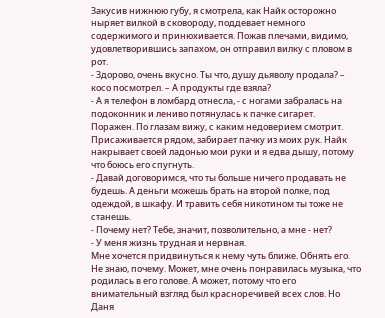Закусив нижнюю губу, я смотрела, как Найк осторожно ныряет вилкой в сковороду, поддевает немного содержимого и принюхивается. Пожав плечами, видимо, удовлетворившись запахом, он отправил вилку с пловом в рот.
- Здорово, очень вкусно. Ты что, душу дьяволу продала? – косо посмотрел. – А продукты где взяла?
- А я телефон в ломбард отнесла, - с ногами забралась на подоконник и лениво потянулась к пачке сигарет.
Поражен. По глазам вижу, с каким недоверием смотрит. Присаживается рядом, забирает пачку из моих рук. Найк накрывает своей ладонью мои руки и я едва дышу, потому что боюсь его спугнуть.
- Давай договоримся, что ты больше ничего продавать не будешь. А деньги можешь брать на второй полке, под одеждой, в шкафу. И травить себя никотином ты тоже не станешь.
- Почему нет? Тебе, значит, позволительно, а мне - нет?
- У меня жизнь трудная и нервная.
Мне хочется придвинуться к нему чуть ближе. Обнять его. Не знаю, почему. Может, мне очень понравилась музыка, что родилась в его голове. А может, потому что его внимательный взгляд был красноречивей всех слов. Но Даня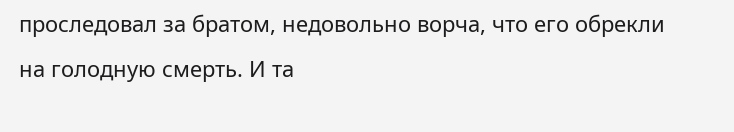проследовал за братом, недовольно ворча, что его обрекли на голодную смерть. И та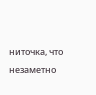ниточка, что незаметно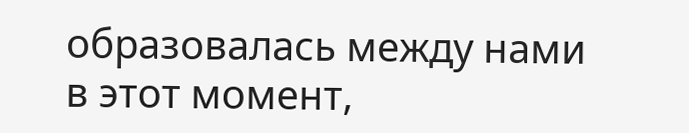образовалась между нами в этот момент,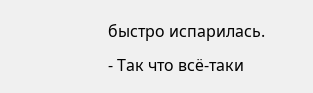быстро испарилась.
- Так что всё-таки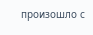произошло с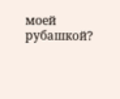моей рубашкой?